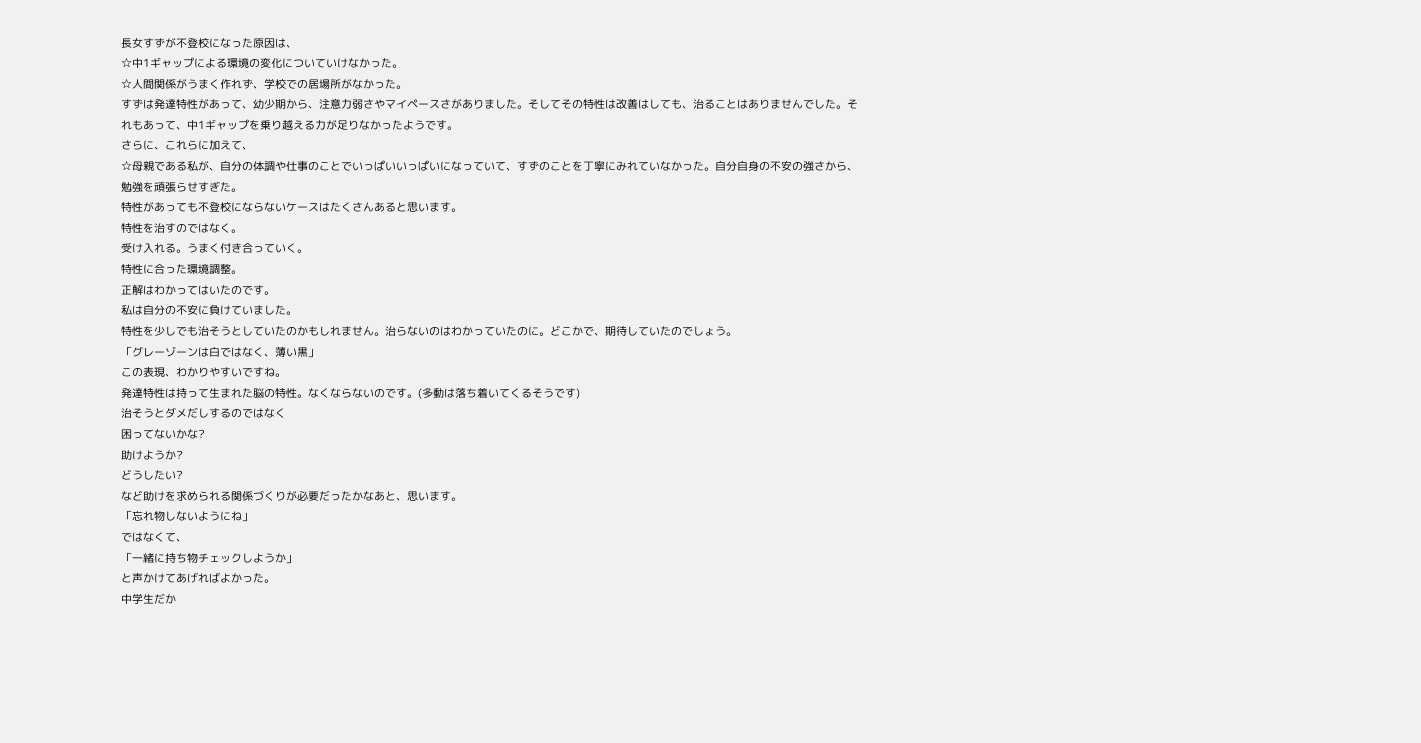長女すずが不登校になった原因は、
☆中1ギャップによる環境の変化についていけなかった。
☆人間関係がうまく作れず、学校での居場所がなかった。
すずは発達特性があって、幼少期から、注意力弱さやマイペースさがありました。そしてその特性は改善はしても、治ることはありませんでした。それもあって、中1ギャップを乗り越える力が足りなかったようです。
さらに、これらに加えて、
☆母親である私が、自分の体調や仕事のことでいっぱいいっぱいになっていて、すずのことを丁寧にみれていなかった。自分自身の不安の強さから、勉強を頑張らせすぎた。
特性があっても不登校にならないケースはたくさんあると思います。
特性を治すのではなく。
受け入れる。うまく付き合っていく。
特性に合った環境調整。
正解はわかってはいたのです。
私は自分の不安に負けていました。
特性を少しでも治そうとしていたのかもしれません。治らないのはわかっていたのに。どこかで、期待していたのでしょう。
「グレーゾーンは白ではなく、薄い黒」
この表現、わかりやすいですね。
発達特性は持って生まれた脳の特性。なくならないのです。(多動は落ち着いてくるそうです)
治そうとダメだしするのではなく
困ってないかな?
助けようか?
どうしたい?
など助けを求められる関係づくりが必要だったかなあと、思います。
「忘れ物しないようにね」
ではなくて、
「一緒に持ち物チェックしようか」
と声かけてあげればよかった。
中学生だか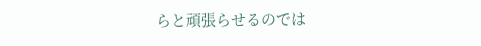らと頑張らせるのでは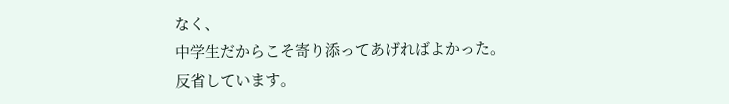なく、
中学生だからこそ寄り添ってあげればよかった。
反省しています。